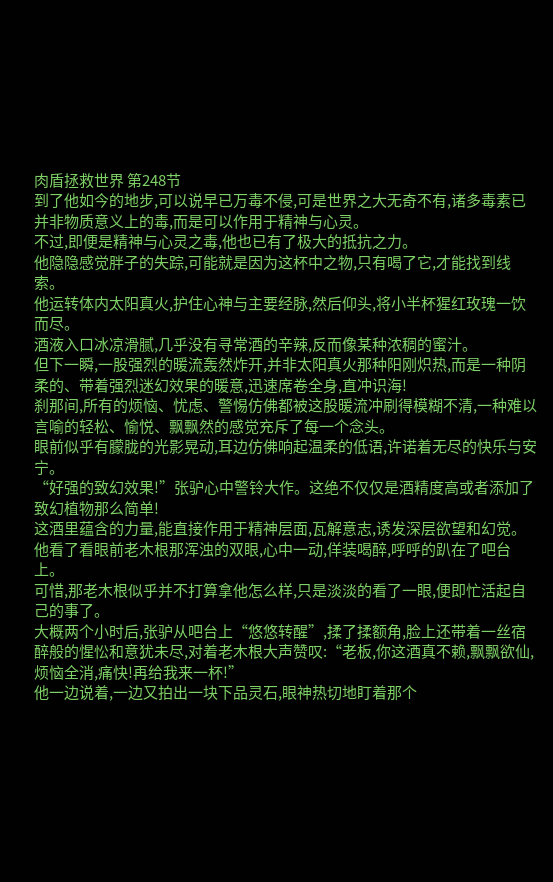肉盾拯救世界 第248节
到了他如今的地步,可以说早已万毒不侵,可是世界之大无奇不有,诸多毒素已并非物质意义上的毒,而是可以作用于精神与心灵。
不过,即便是精神与心灵之毒,他也已有了极大的抵抗之力。
他隐隐感觉胖子的失踪,可能就是因为这杯中之物,只有喝了它,才能找到线索。
他运转体内太阳真火,护住心神与主要经脉,然后仰头,将小半杯猩红玫瑰一饮而尽。
酒液入口冰凉滑腻,几乎没有寻常酒的辛辣,反而像某种浓稠的蜜汁。
但下一瞬,一股强烈的暖流轰然炸开,并非太阳真火那种阳刚炽热,而是一种阴柔的、带着强烈迷幻效果的暖意,迅速席卷全身,直冲识海!
刹那间,所有的烦恼、忧虑、警惕仿佛都被这股暖流冲刷得模糊不清,一种难以言喻的轻松、愉悦、飘飘然的感觉充斥了每一个念头。
眼前似乎有朦胧的光影晃动,耳边仿佛响起温柔的低语,许诺着无尽的快乐与安宁。
“好强的致幻效果!”张驴心中警铃大作。这绝不仅仅是酒精度高或者添加了致幻植物那么简单!
这酒里蕴含的力量,能直接作用于精神层面,瓦解意志,诱发深层欲望和幻觉。
他看了看眼前老木根那浑浊的双眼,心中一动,佯装喝醉,呼呼的趴在了吧台上。
可惜,那老木根似乎并不打算拿他怎么样,只是淡淡的看了一眼,便即忙活起自己的事了。
大概两个小时后,张驴从吧台上“悠悠转醒”,揉了揉额角,脸上还带着一丝宿醉般的惺忪和意犹未尽,对着老木根大声赞叹:“老板,你这酒真不赖,飘飘欲仙,烦恼全消,痛快!再给我来一杯!”
他一边说着,一边又拍出一块下品灵石,眼神热切地盯着那个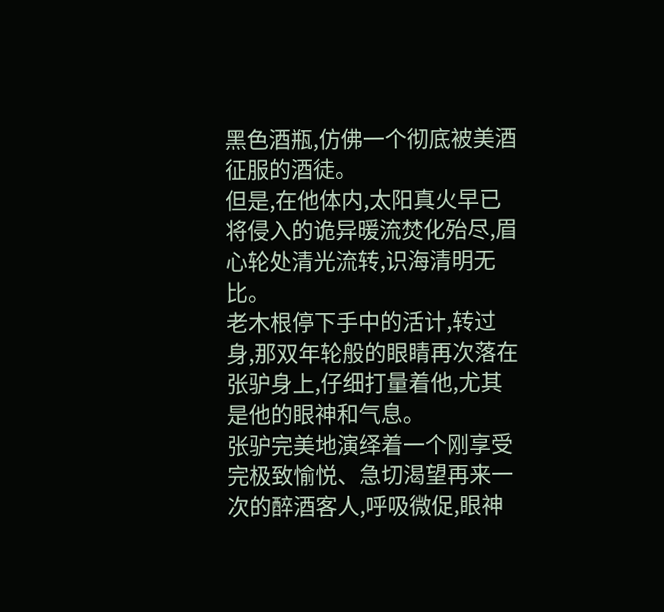黑色酒瓶,仿佛一个彻底被美酒征服的酒徒。
但是,在他体内,太阳真火早已将侵入的诡异暖流焚化殆尽,眉心轮处清光流转,识海清明无比。
老木根停下手中的活计,转过身,那双年轮般的眼睛再次落在张驴身上,仔细打量着他,尤其是他的眼神和气息。
张驴完美地演绎着一个刚享受完极致愉悦、急切渴望再来一次的醉酒客人,呼吸微促,眼神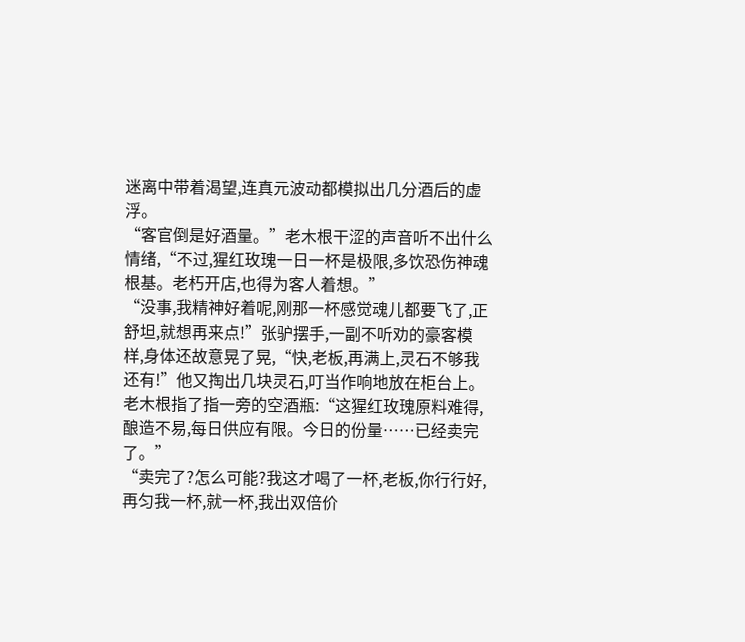迷离中带着渴望,连真元波动都模拟出几分酒后的虚浮。
“客官倒是好酒量。”老木根干涩的声音听不出什么情绪,“不过,猩红玫瑰一日一杯是极限,多饮恐伤神魂根基。老朽开店,也得为客人着想。”
“没事,我精神好着呢,刚那一杯感觉魂儿都要飞了,正舒坦,就想再来点!”张驴摆手,一副不听劝的豪客模样,身体还故意晃了晃,“快,老板,再满上,灵石不够我还有!”他又掏出几块灵石,叮当作响地放在柜台上。
老木根指了指一旁的空酒瓶:“这猩红玫瑰原料难得,酿造不易,每日供应有限。今日的份量……已经卖完了。”
“卖完了?怎么可能?我这才喝了一杯,老板,你行行好,再匀我一杯,就一杯,我出双倍价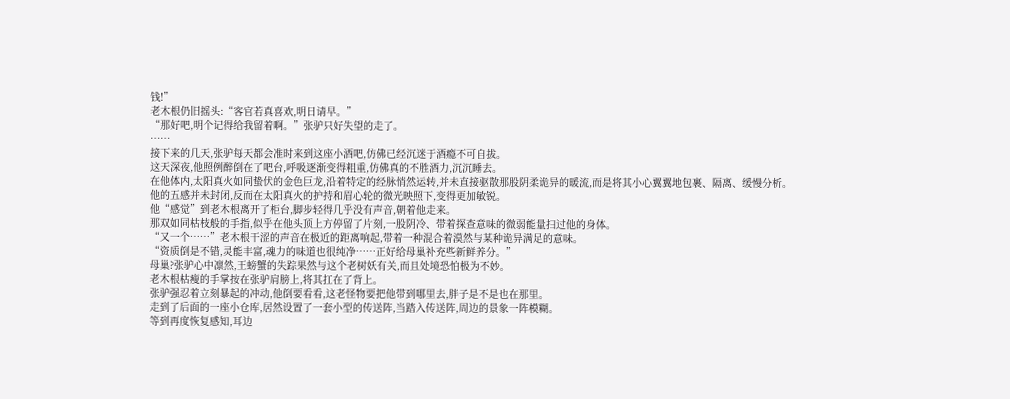钱!”
老木根仍旧摇头:“客官若真喜欢,明日请早。”
“那好吧,明个记得给我留着啊。”张驴只好失望的走了。
……
接下来的几天,张驴每天都会准时来到这座小酒吧,仿佛已经沉迷于酒瘾不可自拔。
这天深夜,他照例醉倒在了吧台,呼吸逐渐变得粗重,仿佛真的不胜酒力,沉沉睡去。
在他体内,太阳真火如同蛰伏的金色巨龙,沿着特定的经脉悄然运转,并未直接驱散那股阴柔诡异的暖流,而是将其小心翼翼地包裹、隔离、缓慢分析。
他的五感并未封闭,反而在太阳真火的护持和眉心轮的微光映照下,变得更加敏锐。
他“感觉”到老木根离开了柜台,脚步轻得几乎没有声音,朝着他走来。
那双如同枯枝般的手指,似乎在他头顶上方停留了片刻,一股阴冷、带着探查意味的微弱能量扫过他的身体。
“又一个……”老木根干涩的声音在极近的距离响起,带着一种混合着漠然与某种诡异满足的意味。
“资质倒是不错,灵能丰富,魂力的味道也很纯净……正好给母巢补充些新鲜养分。”
母巢?张驴心中凛然,王螃蟹的失踪果然与这个老树妖有关,而且处境恐怕极为不妙。
老木根枯瘦的手掌按在张驴肩膀上,将其扛在了背上。
张驴强忍着立刻暴起的冲动,他倒要看看,这老怪物要把他带到哪里去,胖子是不是也在那里。
走到了后面的一座小仓库,居然设置了一套小型的传送阵,当踏入传送阵,周边的景象一阵模糊。
等到再度恢复感知,耳边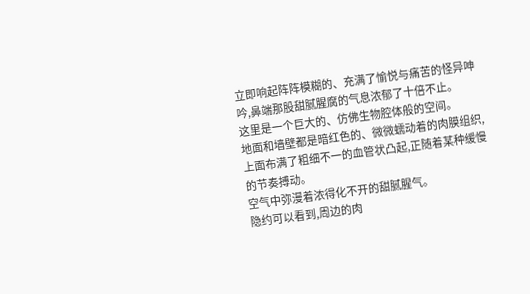立即响起阵阵模糊的、充满了愉悦与痛苦的怪异呻吟,鼻端那股甜腻腥腐的气息浓郁了十倍不止。
这里是一个巨大的、仿佛生物腔体般的空间。
地面和墙壁都是暗红色的、微微蠕动着的肉膜组织,上面布满了粗细不一的血管状凸起,正随着某种缓慢的节奏搏动。
空气中弥漫着浓得化不开的甜腻腥气。
隐约可以看到,周边的肉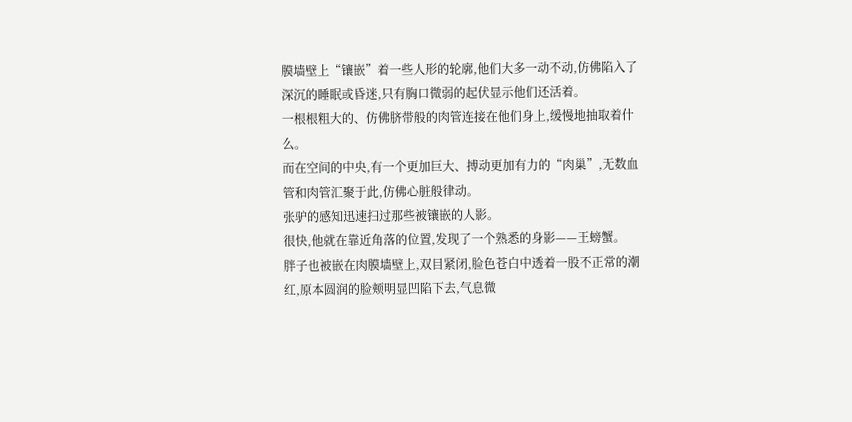膜墙壁上“镶嵌”着一些人形的轮廓,他们大多一动不动,仿佛陷入了深沉的睡眠或昏迷,只有胸口微弱的起伏显示他们还活着。
一根根粗大的、仿佛脐带般的肉管连接在他们身上,缓慢地抽取着什么。
而在空间的中央,有一个更加巨大、搏动更加有力的“肉巢”,无数血管和肉管汇聚于此,仿佛心脏般律动。
张驴的感知迅速扫过那些被镶嵌的人影。
很快,他就在靠近角落的位置,发现了一个熟悉的身影——王螃蟹。
胖子也被嵌在肉膜墙壁上,双目紧闭,脸色苍白中透着一股不正常的潮红,原本圆润的脸颊明显凹陷下去,气息微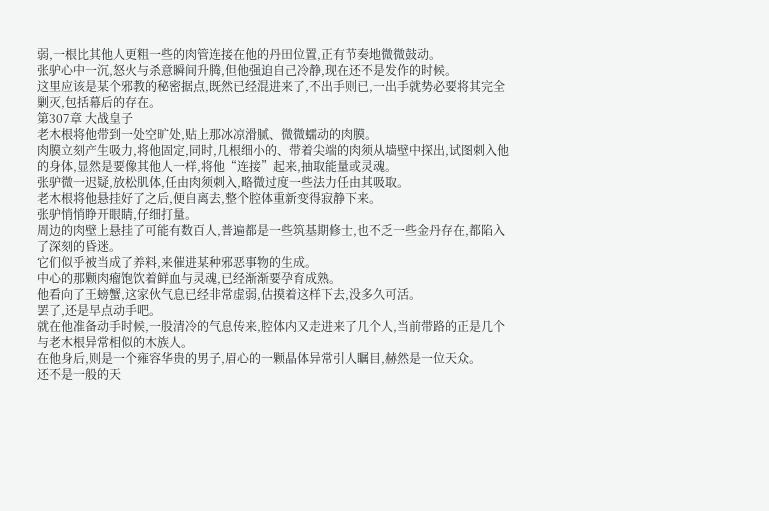弱,一根比其他人更粗一些的肉管连接在他的丹田位置,正有节奏地微微鼓动。
张驴心中一沉,怒火与杀意瞬间升腾,但他强迫自己冷静,现在还不是发作的时候。
这里应该是某个邪教的秘密据点,既然已经混进来了,不出手则已,一出手就势必要将其完全剿灭,包括幕后的存在。
第307章 大战皇子
老木根将他带到一处空旷处,贴上那冰凉滑腻、微微蠕动的肉膜。
肉膜立刻产生吸力,将他固定,同时,几根细小的、带着尖端的肉须从墙壁中探出,试图刺入他的身体,显然是要像其他人一样,将他“连接”起来,抽取能量或灵魂。
张驴微一迟疑,放松肌体,任由肉须刺入,略微过度一些法力任由其吸取。
老木根将他悬挂好了之后,便自离去,整个腔体重新变得寂静下来。
张驴悄悄睁开眼睛,仔细打量。
周边的肉壁上悬挂了可能有数百人,普遍都是一些筑基期修士,也不乏一些金丹存在,都陷入了深刻的昏迷。
它们似乎被当成了养料,来催进某种邪恶事物的生成。
中心的那颗肉瘤饱饮着鲜血与灵魂,已经渐渐要孕育成熟。
他看向了王螃蟹,这家伙气息已经非常虚弱,估摸着这样下去,没多久可活。
罢了,还是早点动手吧。
就在他准备动手时候,一股清冷的气息传来,腔体内又走进来了几个人,当前带路的正是几个与老木根异常相似的木族人。
在他身后,则是一个雍容华贵的男子,眉心的一颗晶体异常引人瞩目,赫然是一位天众。
还不是一般的天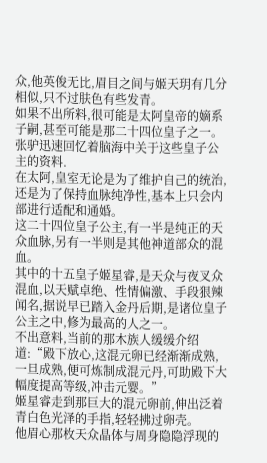众,他英俊无比,眉目之间与姬天玥有几分相似,只不过肤色有些发青。
如果不出所料,很可能是太阿皇帝的嫡系子嗣,甚至可能是那二十四位皇子之一。
张驴迅速回忆着脑海中关于这些皇子公主的资料.
在太阿,皇室无论是为了维护自己的统治,还是为了保持血脉纯净性,基本上只会内部进行适配和通婚。
这二十四位皇子公主,有一半是纯正的天众血脉,另有一半则是其他神道部众的混血。
其中的十五皇子姬星睿,是天众与夜叉众混血,以天赋卓绝、性情偏激、手段狠辣闻名,据说早已踏入金丹后期,是诸位皇子公主之中,修为最高的人之一。
不出意料,当前的那木族人缓缓介绍道:“殿下放心,这混元卵已经渐渐成熟,一旦成熟,便可炼制成混元丹,可助殿下大幅度提高等级,冲击元婴。”
姬星睿走到那巨大的混元卵前,伸出泛着青白色光泽的手指,轻轻拂过卵壳。
他眉心那枚天众晶体与周身隐隐浮现的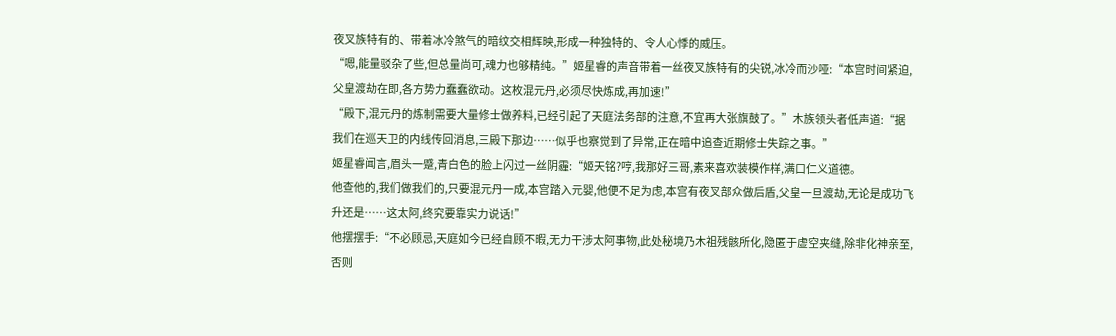夜叉族特有的、带着冰冷煞气的暗纹交相辉映,形成一种独特的、令人心悸的威压。
“嗯,能量驳杂了些,但总量尚可,魂力也够精纯。”姬星睿的声音带着一丝夜叉族特有的尖锐,冰冷而沙哑:“本宫时间紧迫,父皇渡劫在即,各方势力蠢蠢欲动。这枚混元丹,必须尽快炼成,再加速!”
“殿下,混元丹的炼制需要大量修士做养料,已经引起了天庭法务部的注意,不宜再大张旗鼓了。”木族领头者低声道:“据我们在巡天卫的内线传回消息,三殿下那边……似乎也察觉到了异常,正在暗中追查近期修士失踪之事。”
姬星睿闻言,眉头一蹙,青白色的脸上闪过一丝阴霾:“姬天铭?哼,我那好三哥,素来喜欢装模作样,满口仁义道德。
他查他的,我们做我们的,只要混元丹一成,本宫踏入元婴,他便不足为虑,本宫有夜叉部众做后盾,父皇一旦渡劫,无论是成功飞升还是……这太阿,终究要靠实力说话!”
他摆摆手:“不必顾忌,天庭如今已经自顾不暇,无力干涉太阿事物,此处秘境乃木祖残骸所化,隐匿于虚空夹缝,除非化神亲至,否则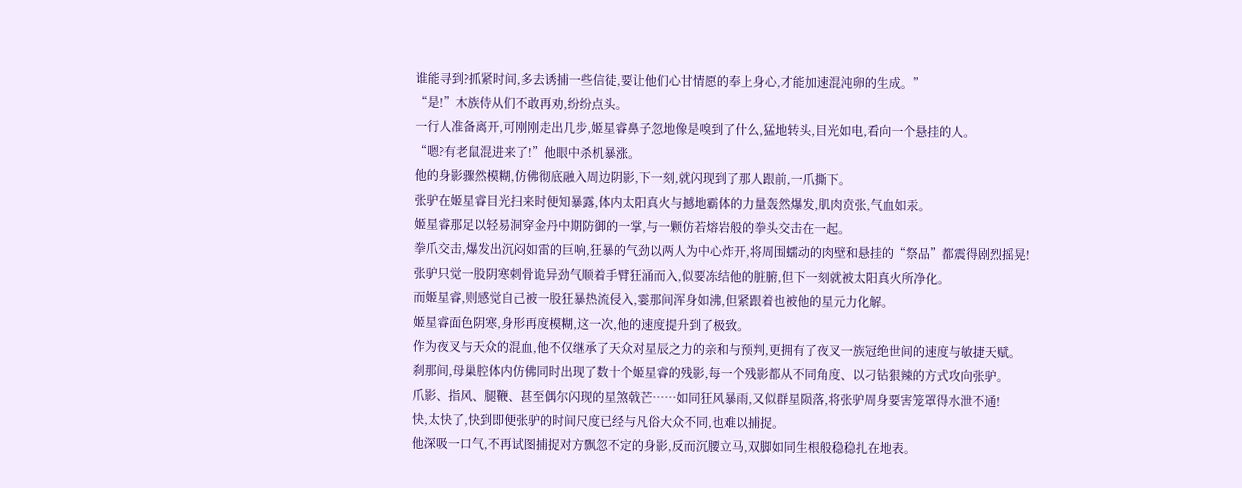谁能寻到?抓紧时间,多去诱捕一些信徒,要让他们心甘情愿的奉上身心,才能加速混沌卵的生成。”
“是!”木族侍从们不敢再劝,纷纷点头。
一行人准备离开,可刚刚走出几步,姬星睿鼻子忽地像是嗅到了什么,猛地转头,目光如电,看向一个悬挂的人。
“嗯?有老鼠混进来了!”他眼中杀机暴涨。
他的身影骤然模糊,仿佛彻底融入周边阴影,下一刻,就闪现到了那人跟前,一爪撕下。
张驴在姬星睿目光扫来时便知暴露,体内太阳真火与撼地霸体的力量轰然爆发,肌肉贲张,气血如汞。
姬星睿那足以轻易洞穿金丹中期防御的一掌,与一颗仿若熔岩般的拳头交击在一起。
拳爪交击,爆发出沉闷如雷的巨响,狂暴的气劲以两人为中心炸开,将周围蠕动的肉壁和悬挂的“祭品”都震得剧烈摇晃!
张驴只觉一股阴寒刺骨诡异劲气顺着手臂狂涌而入,似要冻结他的脏腑,但下一刻就被太阳真火所净化。
而姬星睿,则感觉自己被一股狂暴热流侵入,霎那间浑身如沸,但紧跟着也被他的星元力化解。
姬星睿面色阴寒,身形再度模糊,这一次,他的速度提升到了极致。
作为夜叉与天众的混血,他不仅继承了天众对星辰之力的亲和与预判,更拥有了夜叉一族冠绝世间的速度与敏捷天赋。
刹那间,母巢腔体内仿佛同时出现了数十个姬星睿的残影,每一个残影都从不同角度、以刁钻狠辣的方式攻向张驴。
爪影、指风、腿鞭、甚至偶尔闪现的星煞戟芒……如同狂风暴雨,又似群星陨落,将张驴周身要害笼罩得水泄不通!
快,太快了,快到即便张驴的时间尺度已经与凡俗大众不同,也难以捕捉。
他深吸一口气,不再试图捕捉对方飘忽不定的身影,反而沉腰立马,双脚如同生根般稳稳扎在地表。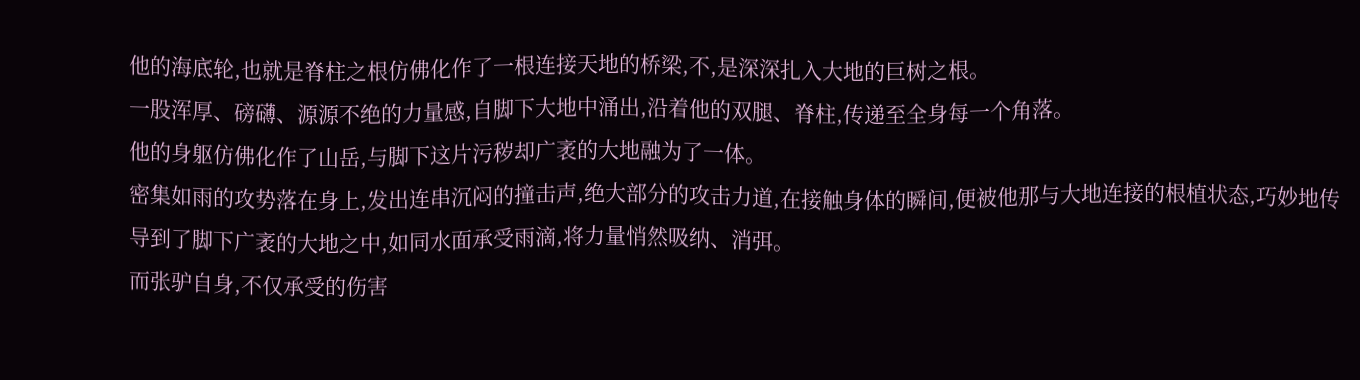他的海底轮,也就是脊柱之根仿佛化作了一根连接天地的桥梁,不,是深深扎入大地的巨树之根。
一股浑厚、磅礴、源源不绝的力量感,自脚下大地中涌出,沿着他的双腿、脊柱,传递至全身每一个角落。
他的身躯仿佛化作了山岳,与脚下这片污秽却广袤的大地融为了一体。
密集如雨的攻势落在身上,发出连串沉闷的撞击声,绝大部分的攻击力道,在接触身体的瞬间,便被他那与大地连接的根植状态,巧妙地传导到了脚下广袤的大地之中,如同水面承受雨滴,将力量悄然吸纳、消弭。
而张驴自身,不仅承受的伤害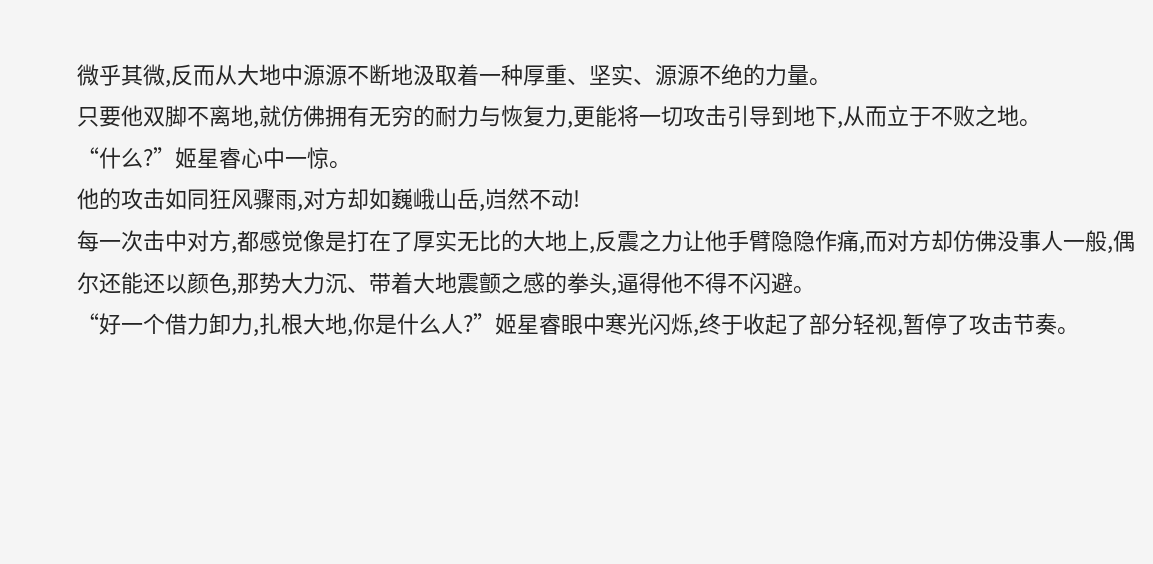微乎其微,反而从大地中源源不断地汲取着一种厚重、坚实、源源不绝的力量。
只要他双脚不离地,就仿佛拥有无穷的耐力与恢复力,更能将一切攻击引导到地下,从而立于不败之地。
“什么?”姬星睿心中一惊。
他的攻击如同狂风骤雨,对方却如巍峨山岳,岿然不动!
每一次击中对方,都感觉像是打在了厚实无比的大地上,反震之力让他手臂隐隐作痛,而对方却仿佛没事人一般,偶尔还能还以颜色,那势大力沉、带着大地震颤之感的拳头,逼得他不得不闪避。
“好一个借力卸力,扎根大地,你是什么人?”姬星睿眼中寒光闪烁,终于收起了部分轻视,暂停了攻击节奏。